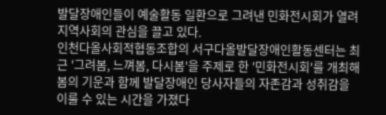발달장애인들이 예술활동 일환으로 그려낸 민화전시회가 열려 지역사회의 관심을 끌고 있다.
인천다올사회적협동조합의 서구다올발달장애인활동센터는 최근 '그려봄, 느껴봄, 다시봄'을 주제로 한 '민화전시회'를 개최해 봄의 기운과 함께 발달장애인 당사자들의 자존감과 성취감을 이룰 수 있는 시간을 가졌다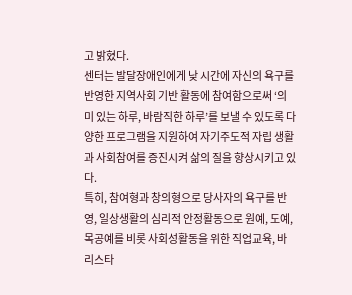고 밝혔다.
센터는 발달장애인에게 낮 시간에 자신의 욕구를 반영한 지역사회 기반 활동에 참여함으로써 ‘의미 있는 하루, 바람직한 하루’를 보낼 수 있도록 다양한 프로그램을 지원하여 자기주도적 자립 생활과 사회참여를 증진시켜 삶의 질을 향상시키고 있다.
특히, 참여형과 창의형으로 당사자의 욕구를 반영, 일상생활의 심리적 안정활동으로 원예, 도예, 목공예를 비롯 사회성활동을 위한 직업교육, 바리스타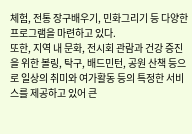체험, 전통 장구배우기, 민화그리기 등 다양한 프로그램을 마련하고 있다.
또한, 지역 내 문화, 전시회 관람과 건강 증진을 위한 볼링, 탁구, 배드민턴, 공원 산책 등으로 일상의 취미와 여가활동 등의 특정한 서비스를 제공하고 있어 큰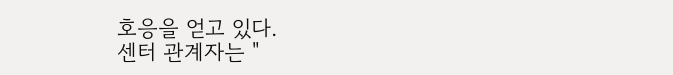호응을 얻고 있다.
센터 관계자는 "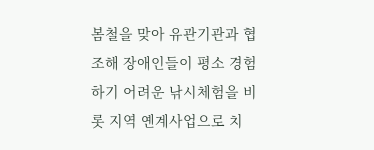봄철을 맞아 유관기관과 협조해 장애인들이 평소 경험하기 어려운 낚시체험을 비롯 지역 옌계사업으로 치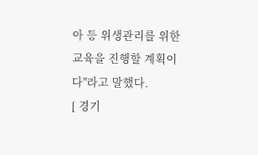아 등 위생관리를 위한 교육을 진행할 계획이다"라고 말했다.
[ 경기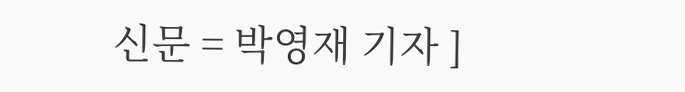신문 = 박영재 기자 ]